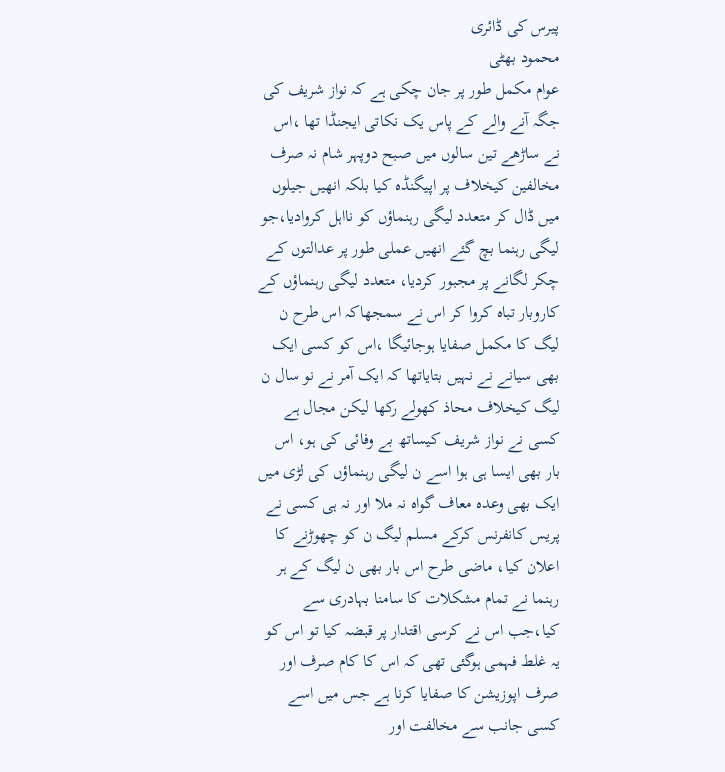پیرس کی ڈائری
محمود بھٹی
عوام مکمل طور پر جان چکی ہے کہ نواز شریف کی جگہ آنے والے کے پاس یک نکاتی ایجنڈا تھا ،اس نے ساڑھے تین سالوں میں صبح دوپہر شام نہ صرف مخالفین کیخلاف پر اپیگنڈہ کیا بلکہ انھیں جیلوں میں ڈال کر متعدد لیگی رہنماؤں کو نااہل کروادیا،جو لیگی رہنما بچ گئے انھیں عملی طور پر عدالتوں کے چکر لگانے پر مجبور کردیا، متعدد لیگی رہنماؤں کے کاروبار تباہ کروا کر اس نے سمجھاکہ اس طرح ن لیگ کا مکمل صفایا ہوجائیگا ،اس کو کسی ایک بھی سیانے نے نہیں بتایاتھا کہ ایک آمر نے نو سال ن لیگ کیخلاف محاذ کھولے رکھا لیکن مجال ہے کسی نے نواز شریف کیساتھ بے وفائی کی ہو، اس بار بھی ایسا ہی ہوا اسے ن لیگی رہنماؤں کی لڑی میں ایک بھی وعدہ معاف گواہ نہ ملا اور نہ ہی کسی نے پریس کانفرنس کرکے مسلم لیگ ن کو چھوڑنے کا اعلان کیا، ماضی طرح اس بار بھی ن لیگ کے ہر رہنما نے تمام مشکلات کا سامنا بہادری سے کیا،جب اس نے کرسی اقتدار پر قبضہ کیا تو اس کو یہ غلط فہمی ہوگئی تھی کہ اس کا کام صرف اور صرف اپوزیشن کا صفایا کرنا ہے جس میں اسے کسی جانب سے مخالفت اور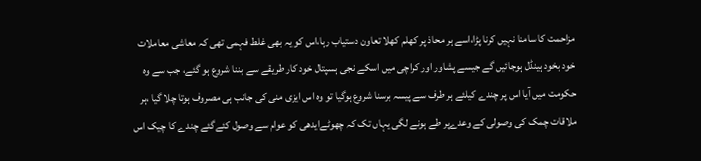مزاحمت کا سامنا نہیں کرنا پڑا،اسے ہر محاذ پر کھلم کھلا تعاون دستیاب رہا،اس کو یہ بھی غلط فہمی تھی کہ معاشی معاملات خود بخود ہینڈل ہوجائیں گے جیسے پشاور اور کراچی میں اسکے نجی ہسپتال خود کار طریقے سے بننا شروع ہو گئے، جب سے وہ حکومت میں آیا اس پر چندے کیلئے ہر طرف سے پیسہ برسنا شروع ہوگیا تو وہ اس ایزی منی کی جانب ہی مصروف ہوتا چلا گیا ،ہر ملاقات چمک کی وصولی کے وعدےپر طے ہونے لگی یہاں تک کہ چھوٹےایدھی کو عوام سے وصول کئےگئے چندے کا چیک اس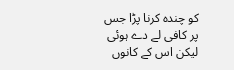کو چندہ کرنا پڑا جس پر کافی لے دے ہوئی لیکن اس کے کانوں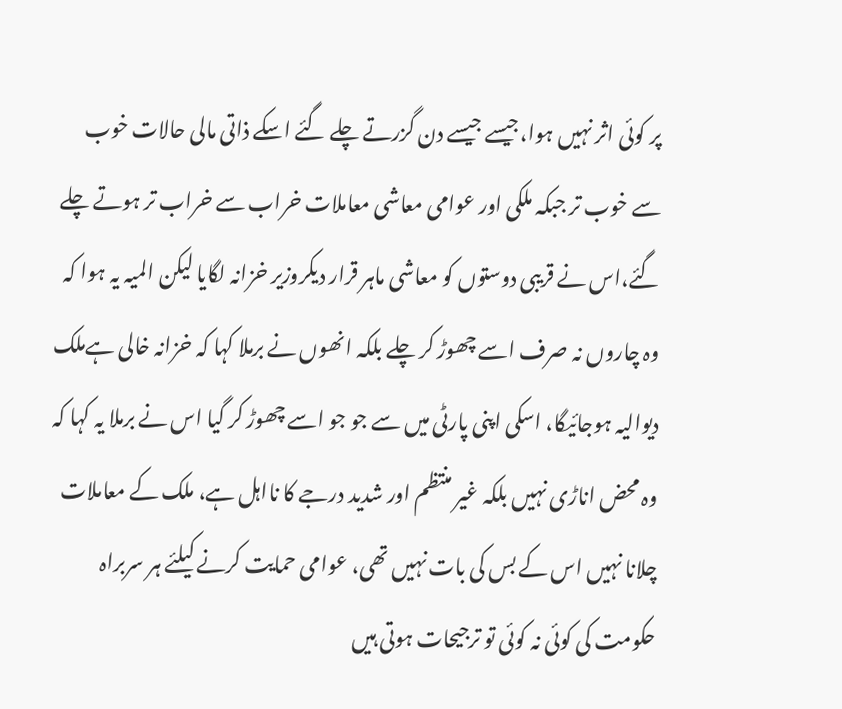پر کوئی اثر نہیں ہوا،جیسے جیسے دن گزرتے چلے گئے اسکے ذاتی مالی حالات خوب سے خوب تر جبکہ ملکی اور عوامی معاشی معاملات خراب سے خراب تر ہوتے چلے گئے،اس نے قریبی دوستوں کو معاشی ماہر قرار دیکروزیر خزانہ لگایا لیکن المیہ یہ ہوا کہ وہ چاروں نہ صرف اسے چھوڑ کر چلے بلکہ انھوں نے برملا کہا کہ خزانہ خالی ہےملک دیوالیہ ہوجائیگا، اسکی اپنی پارٹی میں سے جو جو اسے چھوڑ کر گیا اس نے برملا یہ کہا کہ وہ محض اناڑی نہیں بلکہ غیر منتظم اور شدید درجے کا نااہل ہے، ملک کے معاملات چلانا نہیں اس کے بس کی بات نہیں تھی، عوامی حمایت کرنے کیلئے ہر سربراہ حکومت کی کوئی نہ کوئی تو ترجیحات ہوتی ہیں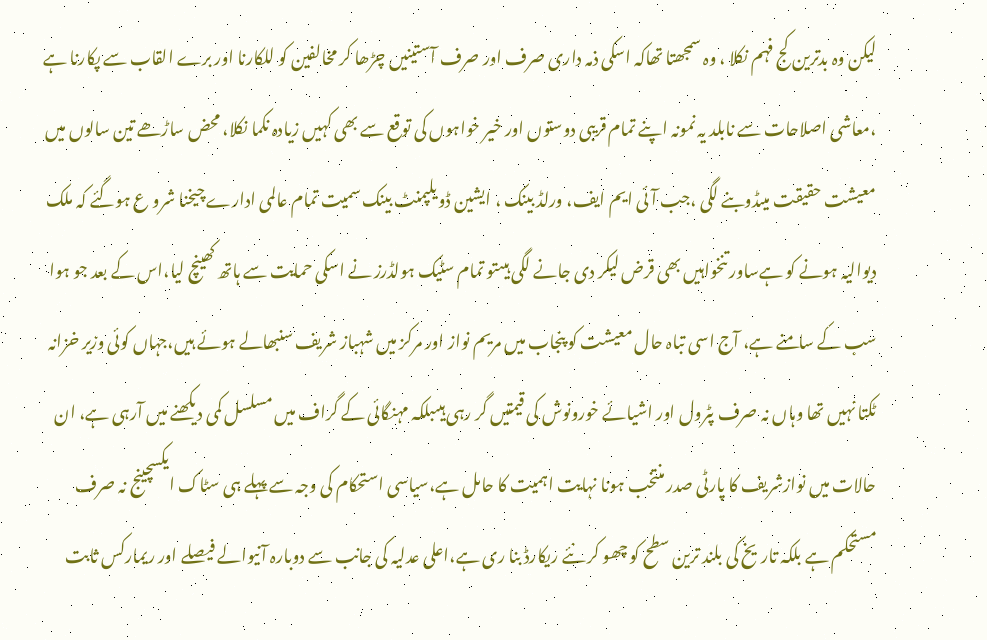لیکن وہ بدترین کج فہم نکلا ، وہ سمجھتا تھاکہ اسکی ذمہ داری صرف اور صرف آستینیں چڑھا کر مخالفین کو للکارنا اور برے القاب سے پکارنا ہے ،معاشی اصلاحات سے نابلد یہ نمونہ اپنے تمام قریبی دوستوں اور خیر خواہوں کی توقع سے بھی کہیں زیادہ نکما نکلا، محض ساڑھے تین سالوں میں معیشت حقیقت میںڈوبنے لگی ،جب آئی ایم ایف، ورلڈ بینک ، ایشین ڈویلپمنٹ بینک سمیت تمام عالمی ادارے چیخنا شرو ع ہوگئے کہ ملک دیوالیہ ہونے کو ہےساور تنخواہیں بھی قرض لیکر دی جانے لگی ہیںتو تمام سٹیک ہولڈرز نے اسکی حمایت سے ہاتھ کھینچ لیا،اس کے بعد جو ہوا سب کے سامنے ہے، آج اسی تباہ حال معیشت کو پنجاب میں مریم نواز اور مرکز میں شہباز شریف سنبھالے ہوئے ہیں،جہاں کوئی وزیر خزانہ ٹکتا نہیں تھا وہاں نہ صرف پٹرول اور اشیائے خورونوش کی قیمتیں گر رہی ہیںبلکہ مہنگائی کے گراف میں مسلسل کمی دیکھنے میں آرہی ہے، ان حالات میں نوازشریف کا پارٹی صدر منتخب ہونا نہایت اہمیت کا حامل ہے،سیاسی استحکام کی وجہ سے پہلے ہی سٹاک ایکسچینج نہ صرف مستحکم ہے بلکہ تاریخ کی بلند ترین سطح کو چھو کر نئے ریکارڈ بنا ری ہے،اعلی عدلیہ کی جانب سے دوبارہ آنیوالے فیصلے اور ریمارکس ثابت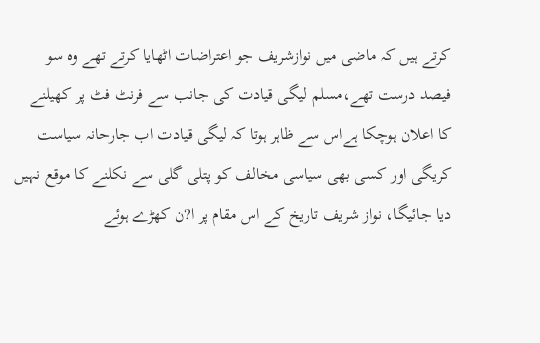کرتے ہیں کہ ماضی میں نوازشریف جو اعتراضات اٹھایا کرتے تھے وہ سو فیصد درست تھے،مسلم لیگی قیادت کی جانب سے فرنٹ فٹ پر کھیلنے کا اعلان ہوچکا ہےاس سے ظاہر ہوتا کہ لیگی قیادت اب جارحانہ سیاست کریگی اور کسی بھی سیاسی مخالف کو پتلی گلی سے نکلنے کا موقع نہیں دیا جائیگا، نواز شریف تاریخ کے اس مقام پر ا?ن کھڑے ہوئے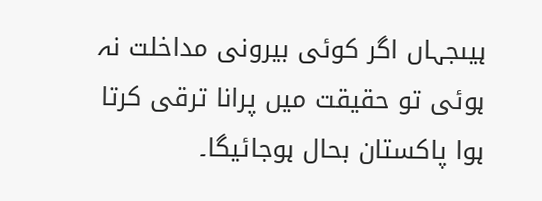ہیںجہاں اگر کوئی بیرونی مداخلت نہ ہوئی تو حقیقت میں پرانا ترقی کرتا ہوا پاکستان بحال ہوجائیگا۔